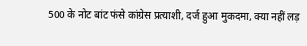500 के नोट बांट फंसे कांग्रेस प्रत्याशी, दर्ज हुआ मुकदमा, क्या नहीं लड़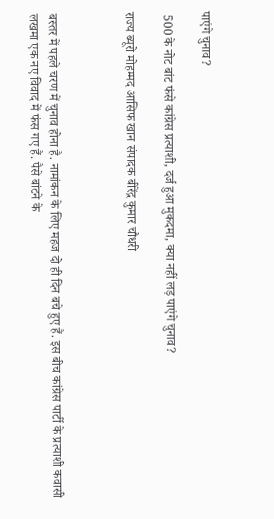पाएंगे चुनाव?

 500 के नोट बांट फंसे कांग्रेस प्रत्याशी, दर्ज हुआ मुकदमा, क्या नहीं लड़ पाएंगे चुनाव?

राज्य ब्यूरो मोहम्मद आसिफ खान संपादक बीरेंद्र कुमार चौधरी



बस्तर में पहले चरण में चुनाव होना है. नामांकन के लिए महज दो ही दिन बचे हुए हैं. इस बीच कांग्रेस पार्टी के प्रत्याशी कवासी लखमा एक नए विवाद में फंस गए हैं. पैसे बांटने के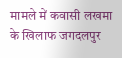मामले में कवासी लखमा के खिलाफ जगदलपुर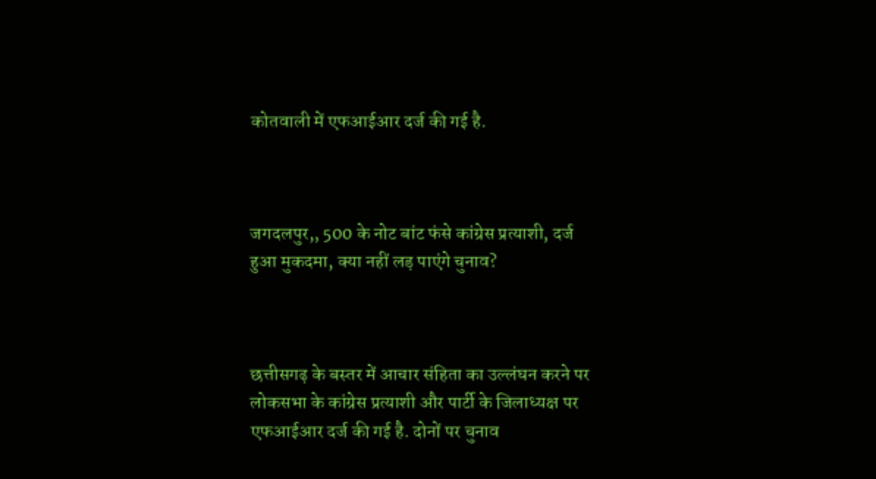कोतवाली में एफआईआर दर्ज की गई है.



जगदलपुर,, 500 के नोट बांट फंसे कांग्रेस प्रत्याशी, दर्ज हुआ मुकदमा, क्या नहीं लड़ पाएंगे चुनाव?



छत्तीसगढ़ के बस्तर में आचार संहिता का उल्लंघन करने पर लोकसभा के कांग्रेस प्रत्याशी और पार्टी के जिलाध्यक्ष पर एफआईआर दर्ज की गई है. दोनों पर चुनाव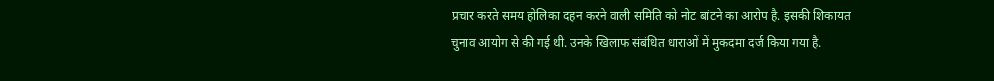प्रचार करते समय होलिका दहन करने वाली समिति को नोट बांटने का आरोप है. इसकी शिकायत चुनाव आयोग से की गई थी. उनके खिलाफ संबंधित धाराओं में मुकदमा दर्ज किया गया है.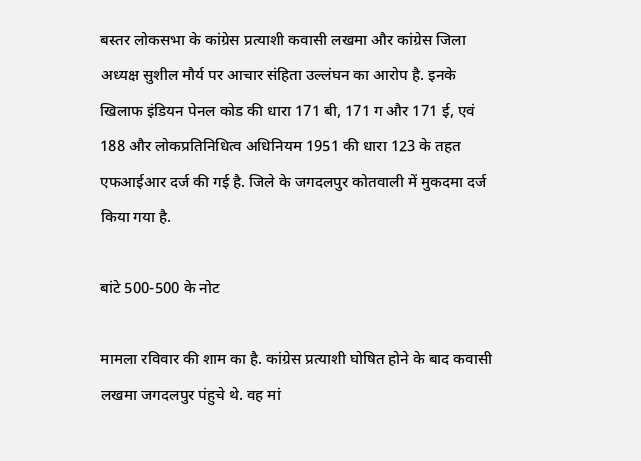बस्तर लोकसभा के कांग्रेस प्रत्याशी कवासी लखमा और कांग्रेस जिला अध्यक्ष सुशील मौर्य पर आचार संहिता उल्लंघन का आरोप है. इनके खिलाफ इंडियन पेनल कोड की धारा 171 बी, 171 ग और 171 ई, एवं 188 और लोकप्रतिनिधित्व अधिनियम 1951 की धारा 123 के तहत एफआईआर दर्ज की गई है. जिले के जगदलपुर कोतवाली में मुकदमा दर्ज किया गया है.

बांटे 500-500 के नोट

मामला रविवार की शाम का है. कांग्रेस प्रत्याशी घोषित होने के बाद कवासी लखमा जगदलपुर पंहुचे थे. वह मां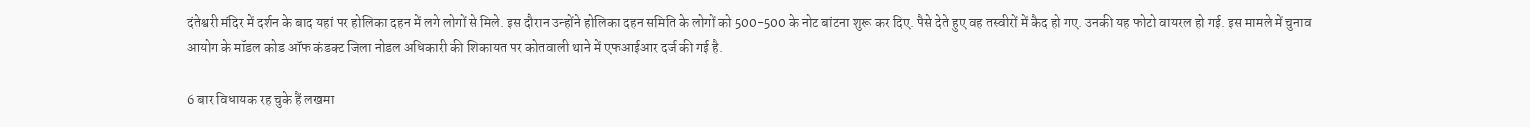दंतेश्वरी मंदिर में दर्शन के बाद यहां पर होलिका दहन में लगे लोगों से मिले. इस दौरान उन्होंने होलिका दहन समिति के लोगों को 500-500 के नोट बांटना शुरू कर दिए. पैसे देते हुए वह तस्वीरों में कैद हो गए. उनकी यह फोटो वायरल हो गई. इस मामले में चुनाव आयोग के मॉडल कोड ऑफ कंडक्ट जिला नोडल अधिकारी की शिकायत पर कोतवाली थाने में एफआईआर दर्ज की गई है.

6 बार विधायक रह चुके हैं लखमा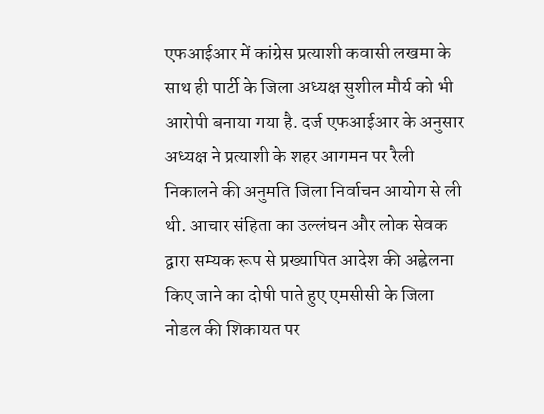एफआईआर में कांग्रेस प्रत्याशी कवासी लखमा के साथ ही पार्टी के जिला अध्यक्ष सुशील मौर्य को भी आरोपी बनाया गया है. दर्ज एफआईआर के अनुसार अध्यक्ष ने प्रत्याशी के शहर आगमन पर रैली निकालने की अनुमति जिला निर्वाचन आयोग से ली थी. आचार संहिता का उल्लंघन और लोक सेवक द्वारा सम्यक रूप से प्रख्यापित आदेश की अह्वेलना किए जाने का दोषी पाते हुए एमसीसी के जिला नोडल की शिकायत पर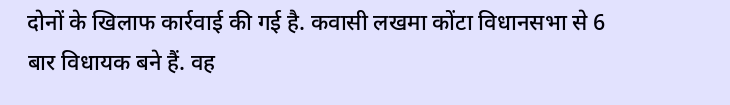दोनों के खिलाफ कार्रवाई की गई है. कवासी लखमा कोंटा विधानसभा से 6 बार विधायक बने हैं. वह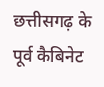छत्तीसगढ़ के पूर्व कैबिनेट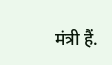मंत्री हैं.